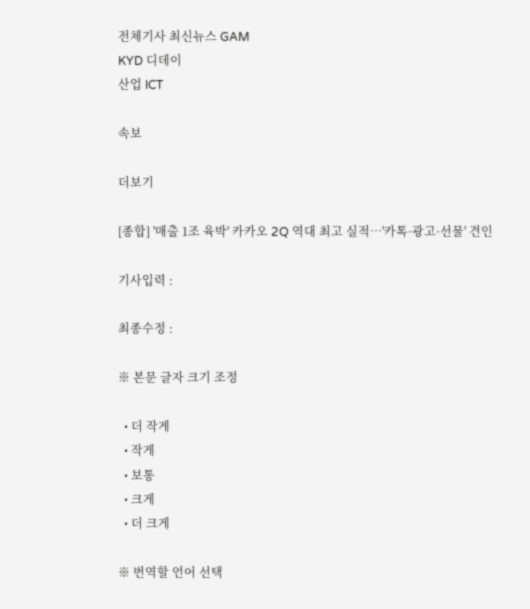전체기사 최신뉴스 GAM
KYD 디데이
산업 ICT

속보

더보기

[종합] '매출 1조 육박' 카카오 2Q 역대 최고 실적…'카톡·광고·선물' 견인

기사입력 :

최종수정 :

※ 본문 글자 크기 조정

  • 더 작게
  • 작게
  • 보통
  • 크게
  • 더 크게

※ 번역할 언어 선택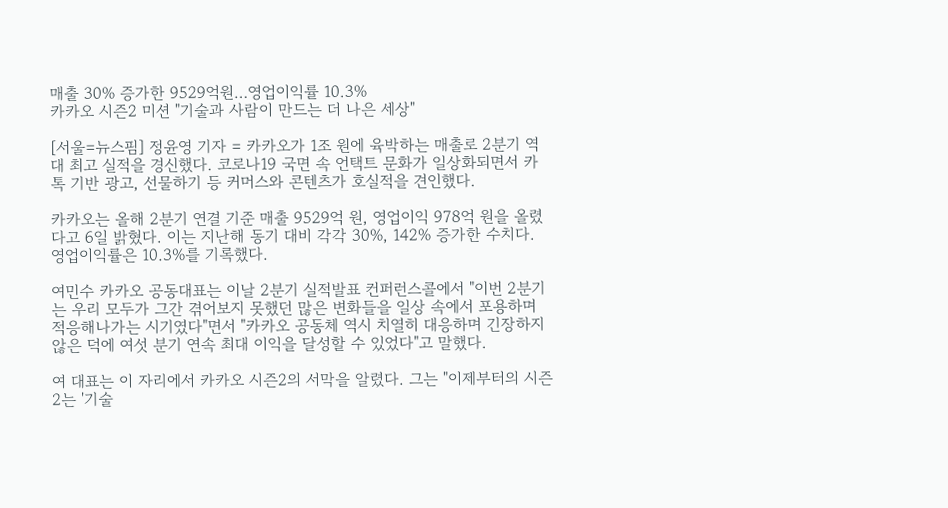매출 30% 증가한 9529억원…영업이익률 10.3%
카카오 시즌2 미션 "기술과 사람이 만드는 더 나은 세상"

[서울=뉴스핌] 정윤영 기자 = 카카오가 1조 원에 육박하는 매출로 2분기 역대 최고 실적을 경신했다. 코로나19 국면 속 언택트 문화가 일상화되면서 카톡 기반 광고, 선물하기 등 커머스와 콘텐츠가 호실적을 견인했다.

카카오는 올해 2분기 연결 기준 매출 9529억 원, 영업이익 978억 원을 올렸다고 6일 밝혔다. 이는 지난해 동기 대비 각각 30%, 142% 증가한 수치다. 영업이익률은 10.3%를 기록했다.

여민수 카카오 공동대표는 이날 2분기 실적발표 컨퍼런스콜에서 "이번 2분기는 우리 모두가 그간 겪어보지 못했던 많은 변화들을 일상 속에서 포용하며 적응해나가는 시기였다"면서 "카카오 공동체 역시 치열히 대응하며 긴장하지 않은 덕에 여섯 분기 연속 최대 이익을 달성할 수 있었다"고 말했다.

여 대표는 이 자리에서 카카오 시즌2의 서막을 알렸다. 그는 "이제부터의 시즌2는 '기술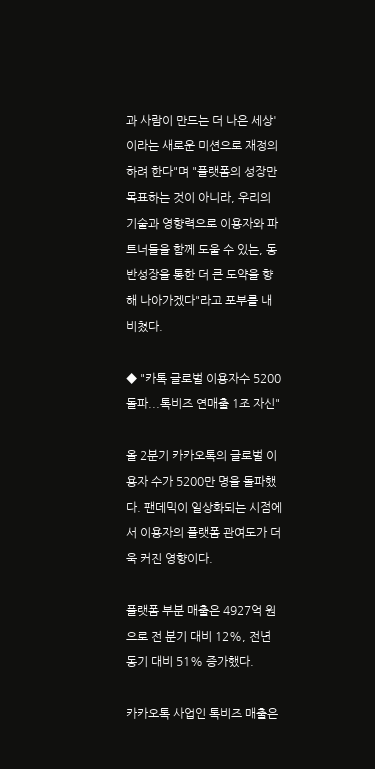과 사람이 만드는 더 나은 세상'이라는 새로운 미션으로 재정의하려 한다"며 "플랫폼의 성장만 목표하는 것이 아니라, 우리의 기술과 영향력으로 이용자와 파트너들을 함께 도울 수 있는, 동반성장을 통한 더 큰 도약을 향해 나아가겠다"라고 포부를 내비쳤다.

◆ "카톡 글로벌 이용자수 5200 돌파...톡비즈 연매출 1조 자신"

올 2분기 카카오톡의 글로벌 이용자 수가 5200만 명을 돌파했다. 팬데믹이 일상화되는 시점에서 이용자의 플랫폼 관여도가 더욱 커진 영향이다.

플랫폼 부분 매출은 4927억 원으로 전 분기 대비 12%, 전년 동기 대비 51% 증가했다.

카카오톡 사업인 톡비즈 매출은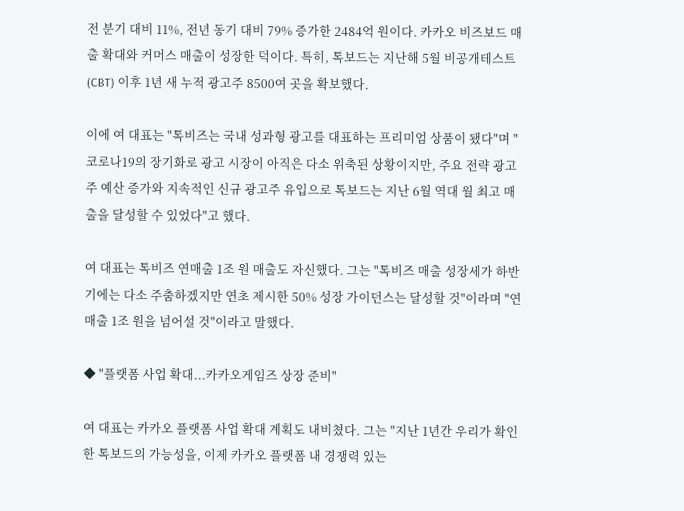전 분기 대비 11%, 전년 동기 대비 79% 증가한 2484억 원이다. 카카오 비즈보드 매출 확대와 커머스 매출이 성장한 덕이다. 특히, 톡보드는 지난해 5월 비공개테스트(CBT) 이후 1년 새 누적 광고주 8500여 곳을 확보했다.

이에 여 대표는 "톡비즈는 국내 성과형 광고를 대표하는 프리미엄 상품이 됐다"며 "코로나19의 장기화로 광고 시장이 아직은 다소 위축된 상황이지만, 주요 전략 광고주 예산 증가와 지속적인 신규 광고주 유입으로 톡보드는 지난 6월 역대 월 최고 매출을 달성할 수 있었다"고 했다.

여 대표는 톡비즈 연매출 1조 원 매출도 자신했다. 그는 "톡비즈 매출 성장세가 하반기에는 다소 주춤하겠지만 연초 제시한 50% 성장 가이던스는 달성할 것"이라며 "연 매출 1조 원을 넘어설 것"이라고 말했다.

◆ "플랫폼 사업 확대...카카오게임즈 상장 준비"

여 대표는 카카오 플랫폼 사업 확대 계획도 내비쳤다. 그는 "지난 1년간 우리가 확인한 톡보드의 가능성을, 이제 카카오 플랫폼 내 경쟁력 있는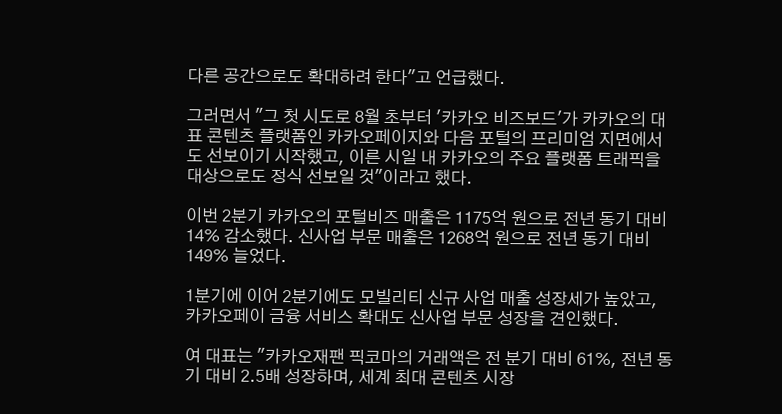다른 공간으로도 확대하려 한다"고 언급했다.

그러면서 "그 첫 시도로 8월 초부터 '카카오 비즈보드'가 카카오의 대표 콘텐츠 플랫폼인 카카오페이지와 다음 포털의 프리미엄 지면에서도 선보이기 시작했고, 이른 시일 내 카카오의 주요 플랫폼 트래픽을 대상으로도 정식 선보일 것"이라고 했다.

이번 2분기 카카오의 포털비즈 매출은 1175억 원으로 전년 동기 대비 14% 감소했다. 신사업 부문 매출은 1268억 원으로 전년 동기 대비 149% 늘었다.

1분기에 이어 2분기에도 모빌리티 신규 사업 매출 성장세가 높았고, 카카오페이 금융 서비스 확대도 신사업 부문 성장을 견인했다.

여 대표는 "카카오재팬 픽코마의 거래액은 전 분기 대비 61%, 전년 동기 대비 2.5배 성장하며, 세계 최대 콘텐츠 시장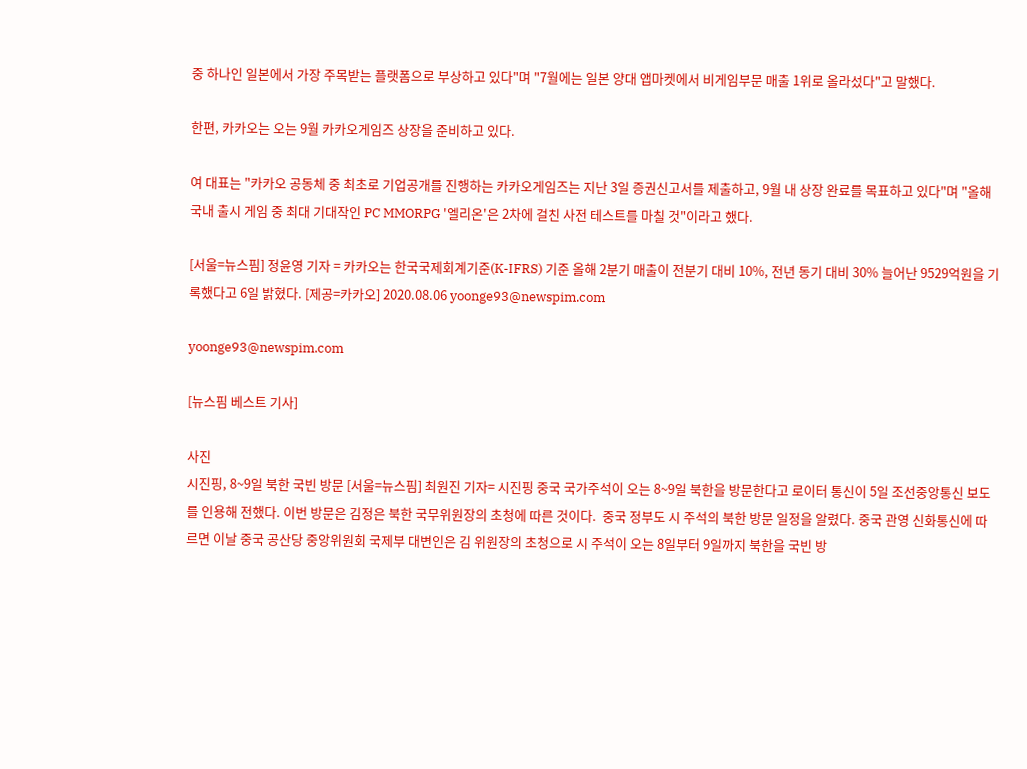중 하나인 일본에서 가장 주목받는 플랫폼으로 부상하고 있다"며 "7월에는 일본 양대 앱마켓에서 비게임부문 매출 1위로 올라섰다"고 말했다.

한편, 카카오는 오는 9월 카카오게임즈 상장을 준비하고 있다.

여 대표는 "카카오 공동체 중 최초로 기업공개를 진행하는 카카오게임즈는 지난 3일 증권신고서를 제출하고, 9월 내 상장 완료를 목표하고 있다"며 "올해 국내 출시 게임 중 최대 기대작인 PC MMORPG '엘리온'은 2차에 걸친 사전 테스트를 마칠 것"이라고 했다.

[서울=뉴스핌] 정윤영 기자 = 카카오는 한국국제회계기준(K-IFRS) 기준 올해 2분기 매출이 전분기 대비 10%, 전년 동기 대비 30% 늘어난 9529억원을 기록했다고 6일 밝혔다. [제공=카카오] 2020.08.06 yoonge93@newspim.com

yoonge93@newspim.com

[뉴스핌 베스트 기사]

사진
시진핑, 8~9일 북한 국빈 방문 [서울=뉴스핌] 최원진 기자= 시진핑 중국 국가주석이 오는 8~9일 북한을 방문한다고 로이터 통신이 5일 조선중앙통신 보도를 인용해 전했다. 이번 방문은 김정은 북한 국무위원장의 초청에 따른 것이다.  중국 정부도 시 주석의 북한 방문 일정을 알렸다. 중국 관영 신화통신에 따르면 이날 중국 공산당 중앙위원회 국제부 대변인은 김 위원장의 초청으로 시 주석이 오는 8일부터 9일까지 북한을 국빈 방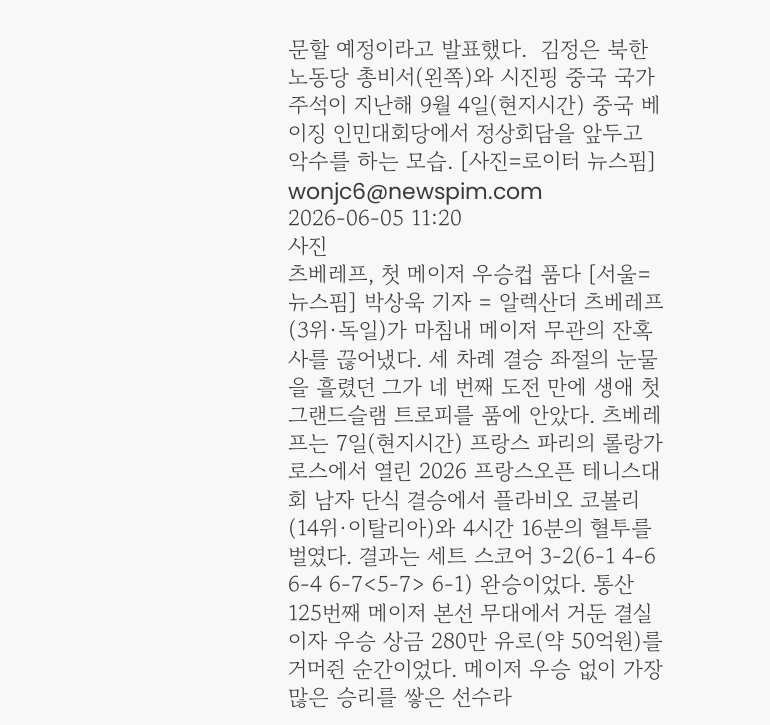문할 예정이라고 발표했다.  김정은 북한 노동당 총비서(왼쪽)와 시진핑 중국 국가주석이 지난해 9월 4일(현지시간) 중국 베이징 인민대회당에서 정상회담을 앞두고 악수를 하는 모습. [사진=로이터 뉴스핌] wonjc6@newspim.com   2026-06-05 11:20
사진
츠베레프, 첫 메이저 우승컵 품다 [서울=뉴스핌] 박상욱 기자 = 알렉산더 츠베레프(3위·독일)가 마침내 메이저 무관의 잔혹사를 끊어냈다. 세 차례 결승 좌절의 눈물을 흘렸던 그가 네 번째 도전 만에 생애 첫 그랜드슬램 트로피를 품에 안았다. 츠베레프는 7일(현지시간) 프랑스 파리의 롤랑가로스에서 열린 2026 프랑스오픈 테니스대회 남자 단식 결승에서 플라비오 코볼리(14위·이탈리아)와 4시간 16분의 혈투를 벌였다. 결과는 세트 스코어 3-2(6-1 4-6 6-4 6-7<5-7> 6-1) 완승이었다. 통산 125번째 메이저 본선 무대에서 거둔 결실이자 우승 상금 280만 유로(약 50억원)를 거머쥔 순간이었다. 메이저 우승 없이 가장 많은 승리를 쌓은 선수라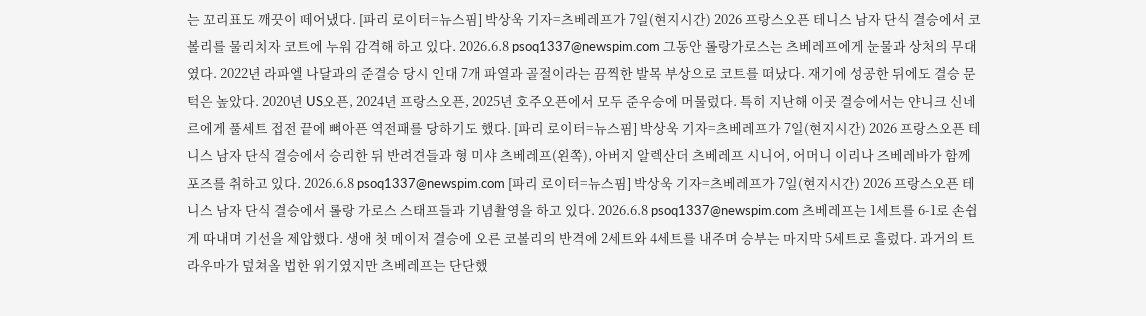는 꼬리표도 깨끗이 떼어냈다. [파리 로이터=뉴스핌] 박상욱 기자=츠베레프가 7일(현지시간) 2026 프랑스오픈 테니스 남자 단식 결승에서 코볼리를 물리치자 코트에 누워 감격해 하고 있다. 2026.6.8 psoq1337@newspim.com 그동안 롤랑가로스는 츠베레프에게 눈물과 상처의 무대였다. 2022년 라파엘 나달과의 준결승 당시 인대 7개 파열과 골절이라는 끔찍한 발목 부상으로 코트를 떠났다. 재기에 성공한 뒤에도 결승 문턱은 높았다. 2020년 US오픈, 2024년 프랑스오픈, 2025년 호주오픈에서 모두 준우승에 머물렀다. 특히 지난해 이곳 결승에서는 얀니크 신네르에게 풀세트 접전 끝에 뼈아픈 역전패를 당하기도 했다. [파리 로이터=뉴스핌] 박상욱 기자=츠베레프가 7일(현지시간) 2026 프랑스오픈 테니스 남자 단식 결승에서 승리한 뒤 반려견들과 형 미샤 츠베레프(왼쪽), 아버지 알렉산더 츠베레프 시니어, 어머니 이리나 즈베레바가 함께 포즈를 취하고 있다. 2026.6.8 psoq1337@newspim.com [파리 로이터=뉴스핌] 박상욱 기자=츠베레프가 7일(현지시간) 2026 프랑스오픈 테니스 남자 단식 결승에서 롤랑 가로스 스태프들과 기념촬영을 하고 있다. 2026.6.8 psoq1337@newspim.com 츠베레프는 1세트를 6-1로 손쉽게 따내며 기선을 제압했다. 생애 첫 메이저 결승에 오른 코볼리의 반격에 2세트와 4세트를 내주며 승부는 마지막 5세트로 흘렀다. 과거의 트라우마가 덮쳐올 법한 위기였지만 츠베레프는 단단했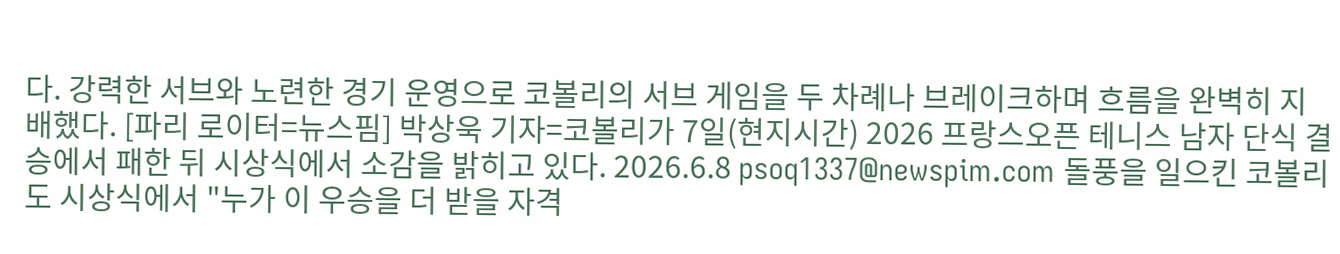다. 강력한 서브와 노련한 경기 운영으로 코볼리의 서브 게임을 두 차례나 브레이크하며 흐름을 완벽히 지배했다. [파리 로이터=뉴스핌] 박상욱 기자=코볼리가 7일(현지시간) 2026 프랑스오픈 테니스 남자 단식 결승에서 패한 뒤 시상식에서 소감을 밝히고 있다. 2026.6.8 psoq1337@newspim.com 돌풍을 일으킨 코볼리도 시상식에서 "누가 이 우승을 더 받을 자격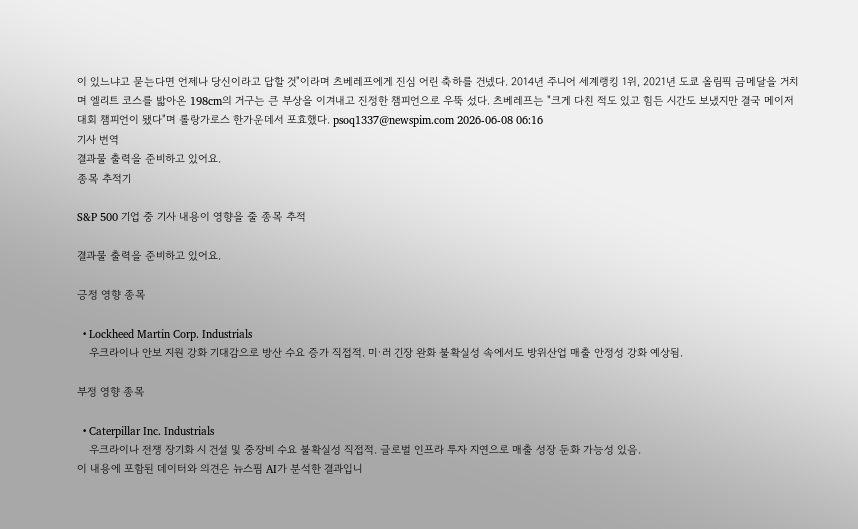이 있느냐고 묻는다면 언제나 당신이라고 답할 것"이라며 츠베레프에게 진심 어린 축하를 건넸다. 2014년 주니어 세계랭킹 1위, 2021년 도쿄 올림픽 금메달을 거치며 엘리트 코스를 밟아온 198cm의 거구는 큰 부상을 이겨내고 진정한 챔피언으로 우뚝 섰다. 츠베레프는 "크게 다친 적도 있고 힘든 시간도 보냈지만 결국 메이저 대회 챔피언이 됐다"며 롤랑가로스 한가운데서 포효했다. psoq1337@newspim.com 2026-06-08 06:16
기사 번역
결과물 출력을 준비하고 있어요.
종목 추적기

S&P 500 기업 중 기사 내용이 영향을 줄 종목 추적

결과물 출력을 준비하고 있어요.

긍정 영향 종목

  • Lockheed Martin Corp. Industrials
    우크라이나 안보 지원 강화 기대감으로 방산 수요 증가 직접적. 미·러 긴장 완화 불확실성 속에서도 방위산업 매출 안정성 강화 예상됨.

부정 영향 종목

  • Caterpillar Inc. Industrials
    우크라이나 전쟁 장기화 시 건설 및 중장비 수요 불확실성 직접적. 글로벌 인프라 투자 지연으로 매출 성장 둔화 가능성 있음.
이 내용에 포함된 데이터와 의견은 뉴스핌 AI가 분석한 결과입니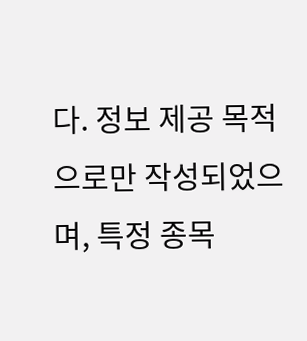다. 정보 제공 목적으로만 작성되었으며, 특정 종목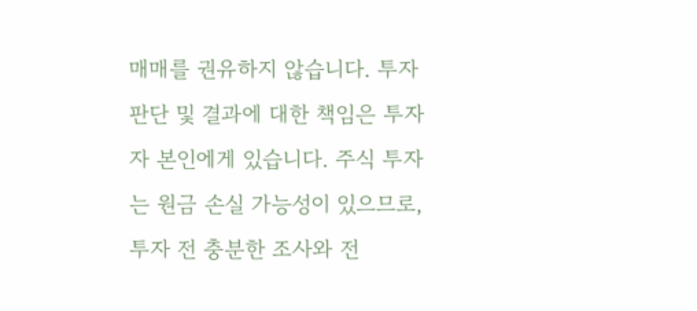매매를 권유하지 않습니다. 투자 판단 및 결과에 대한 책임은 투자자 본인에게 있습니다. 주식 투자는 원금 손실 가능성이 있으므로, 투자 전 충분한 조사와 전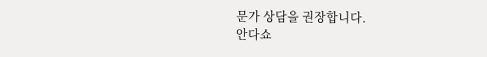문가 상담을 권장합니다.
안다쇼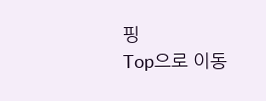핑
Top으로 이동